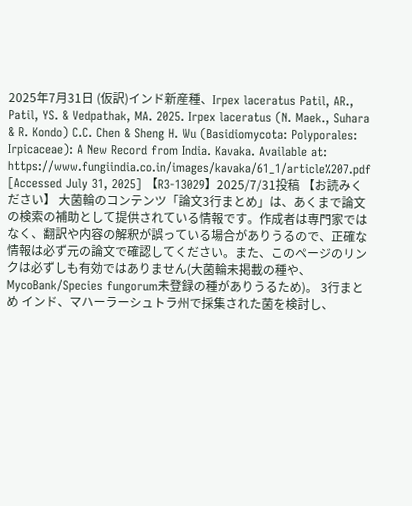2025年7月31日 (仮訳)インド新産種、Irpex laceratus Patil, AR., Patil, YS. & Vedpathak, MA. 2025. Irpex laceratus (N. Maek., Suhara & R. Kondo) C.C. Chen & Sheng H. Wu (Basidiomycota: Polyporales: Irpicaceae): A New Record from India. Kavaka. Available at: https://www.fungiindia.co.in/images/kavaka/61_1/article%207.pdf [Accessed July 31, 2025] 【R3-13029】2025/7/31投稿 【お読みください】 大菌輪のコンテンツ「論文3行まとめ」は、あくまで論文の検索の補助として提供されている情報です。作成者は専門家ではなく、翻訳や内容の解釈が誤っている場合がありうるので、正確な情報は必ず元の論文で確認してください。また、このページのリンクは必ずしも有効ではありません(大菌輪未掲載の種や、MycoBank/Species fungorum未登録の種がありうるため)。 3行まとめ インド、マハーラーシュトラ州で採集された菌を検討し、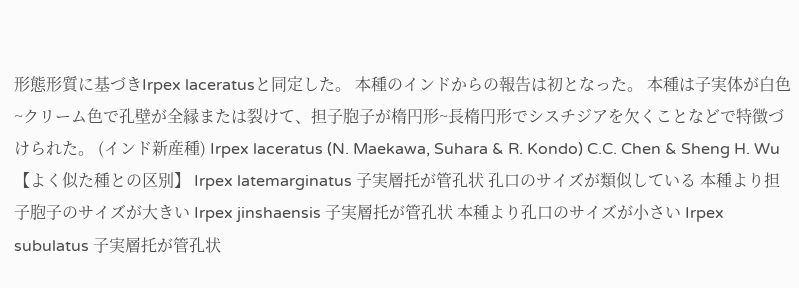形態形質に基づきIrpex laceratusと同定した。 本種のインドからの報告は初となった。 本種は子実体が白色~クリーム色で孔壁が全縁または裂けて、担子胞子が楕円形~長楕円形でシスチジアを欠くことなどで特徴づけられた。 (インド新産種) Irpex laceratus (N. Maekawa, Suhara & R. Kondo) C.C. Chen & Sheng H. Wu 【よく似た種との区別】 Irpex latemarginatus 子実層托が管孔状 孔口のサイズが類似している 本種より担子胞子のサイズが大きい Irpex jinshaensis 子実層托が管孔状 本種より孔口のサイズが小さい Irpex subulatus 子実層托が管孔状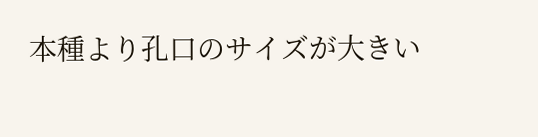本種より孔口のサイズが大きい